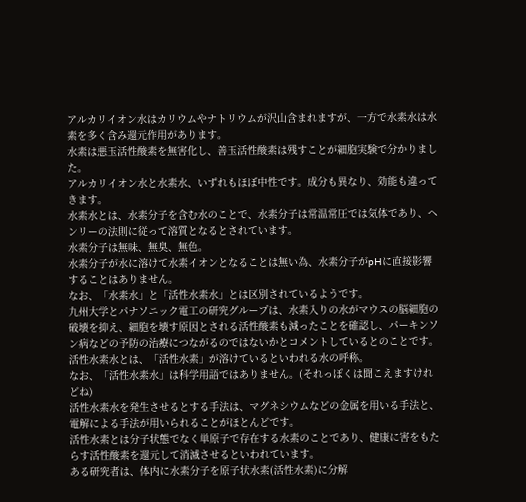アルカリイオン水はカリウムやナトリウムが沢山含まれますが、一方で水素水は水素を多く含み還元作用があります。
水素は悪玉活性酸素を無害化し、善玉活性酸素は残すことが細胞実験で分かりました。
アルカリイオン水と水素水、いずれもほぼ中性です。成分も異なり、効能も違ってきます。
水素水とは、水素分子を含む水のことで、水素分子は常温常圧では気体であり、ヘンリーの法則に従って溶質となるとされています。
水素分子は無味、無臭、無色。
水素分子が水に溶けて水素イオンとなることは無い為、水素分子がpHに直接影響することはありません。
なお、「水素水」と「活性水素水」とは区別されているようです。
九州大学とパナソニック電工の研究グループは、水素入りの水がマウスの脳細胞の破壊を抑え、細胞を壊す原因とされる活性酸素も減ったことを確認し、パーキンソン病などの予防の治療につながるのではないかとコメントしているとのことです。
活性水素水とは、「活性水素」が溶けているといわれる水の呼称。
なお、「活性水素水」は科学用語ではありません。(それっぽくは聞こえますけれどね)
活性水素水を発生させるとする手法は、マグネシウムなどの金属を用いる手法と、電解による手法が用いられることがほとんどです。
活性水素とは分子状態でなく単原子で存在する水素のことであり、健康に害をもたらす活性酸素を還元して消滅させるといわれています。
ある研究者は、体内に水素分子を原子状水素(活性水素)に分解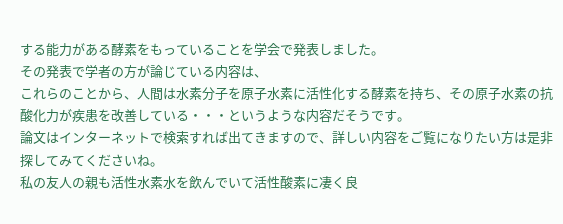する能力がある酵素をもっていることを学会で発表しました。
その発表で学者の方が論じている内容は、
これらのことから、人間は水素分子を原子水素に活性化する酵素を持ち、その原子水素の抗酸化力が疾患を改善している・・・というような内容だそうです。
論文はインターネットで検索すれば出てきますので、詳しい内容をご覧になりたい方は是非探してみてくださいね。
私の友人の親も活性水素水を飲んでいて活性酸素に凄く良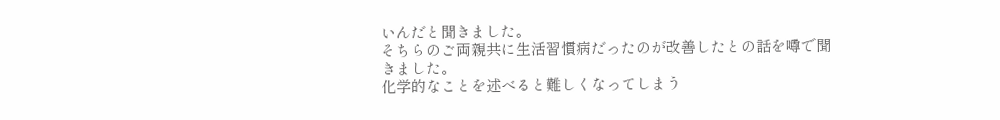いんだと聞きました。
そちらのご両親共に生活習慣病だったのが改善したとの話を噂で聞きました。
化学的なことを述べると難しくなってしまう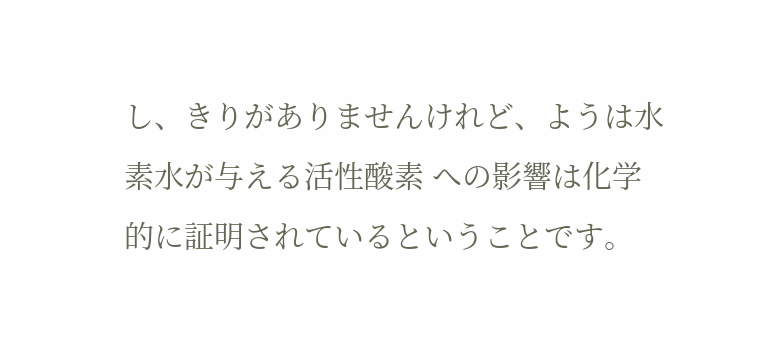し、きりがありませんけれど、ようは水素水が与える活性酸素 への影響は化学的に証明されているということです。